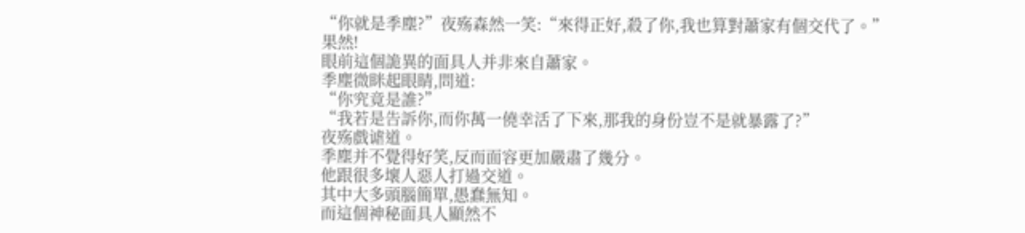“你就是季塵?”夜殇森然一笑:“來得正好,殺了你,我也算對蕭家有個交代了。”
果然!
眼前這個詭異的面具人并非來自蕭家。
季塵微眯起眼睛,問道:
“你究竟是誰?”
“我若是告訴你,而你萬一僥幸活了下來,那我的身份豈不是就暴露了?”
夜殇戲谑道。
季塵并不覺得好笑,反而面容更加嚴肅了幾分。
他跟很多壞人惡人打過交道。
其中大多頭腦簡單,愚蠢無知。
而這個神秘面具人顯然不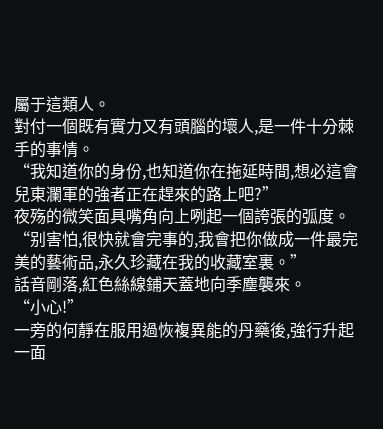屬于這類人。
對付一個既有實力又有頭腦的壞人,是一件十分棘手的事情。
“我知道你的身份,也知道你在拖延時間,想必這會兒東瀾軍的強者正在趕來的路上吧?”
夜殇的微笑面具嘴角向上咧起一個誇張的弧度。
“别害怕,很快就會完事的,我會把你做成一件最完美的藝術品,永久珍藏在我的收藏室裏。”
話音剛落,紅色絲線鋪天蓋地向季塵襲來。
“小心!”
一旁的何靜在服用過恢複異能的丹藥後,強行升起一面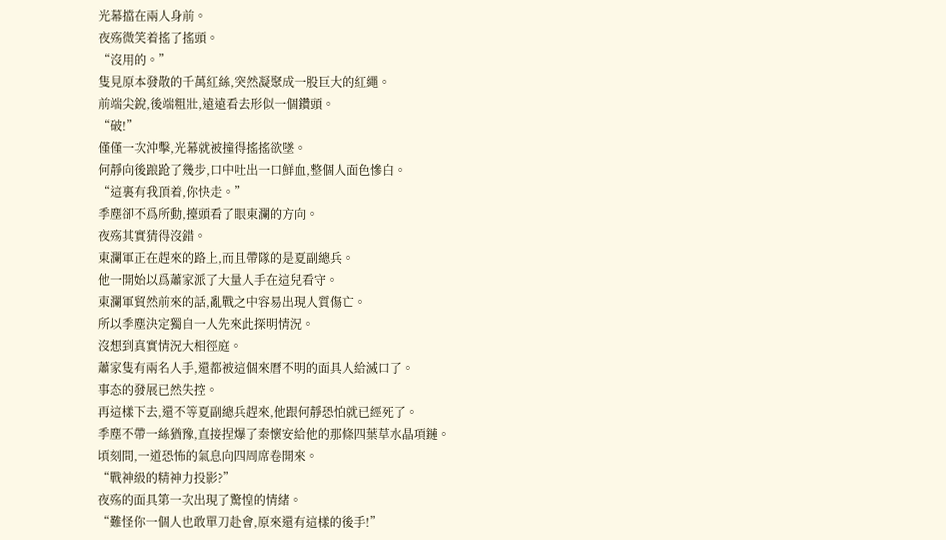光幕擋在兩人身前。
夜殇微笑着搖了搖頭。
“沒用的。”
隻見原本發散的千萬紅絲,突然凝聚成一股巨大的紅繩。
前端尖銳,後端粗壯,遠遠看去形似一個鑽頭。
“破!”
僅僅一次沖擊,光幕就被撞得搖搖欲墜。
何靜向後踉跄了幾步,口中吐出一口鮮血,整個人面色慘白。
“這裏有我頂着,你快走。”
季塵卻不爲所動,擡頭看了眼東瀾的方向。
夜殇其實猜得沒錯。
東瀾軍正在趕來的路上,而且帶隊的是夏副總兵。
他一開始以爲蕭家派了大量人手在這兒看守。
東瀾軍貿然前來的話,亂戰之中容易出現人質傷亡。
所以季塵決定獨自一人先來此探明情況。
沒想到真實情況大相徑庭。
蕭家隻有兩名人手,還都被這個來曆不明的面具人給滅口了。
事态的發展已然失控。
再這樣下去,還不等夏副總兵趕來,他跟何靜恐怕就已經死了。
季塵不帶一絲猶豫,直接捏爆了秦懷安給他的那條四葉草水晶項鏈。
頃刻間,一道恐怖的氣息向四周席卷開來。
“戰神級的精神力投影?”
夜殇的面具第一次出現了驚惶的情緒。
“難怪你一個人也敢單刀赴會,原來還有這樣的後手!”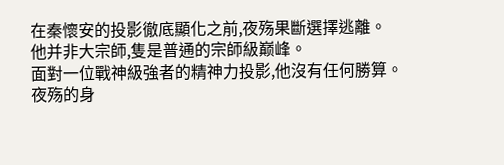在秦懷安的投影徹底顯化之前,夜殇果斷選擇逃離。
他并非大宗師,隻是普通的宗師級巅峰。
面對一位戰神級強者的精神力投影,他沒有任何勝算。
夜殇的身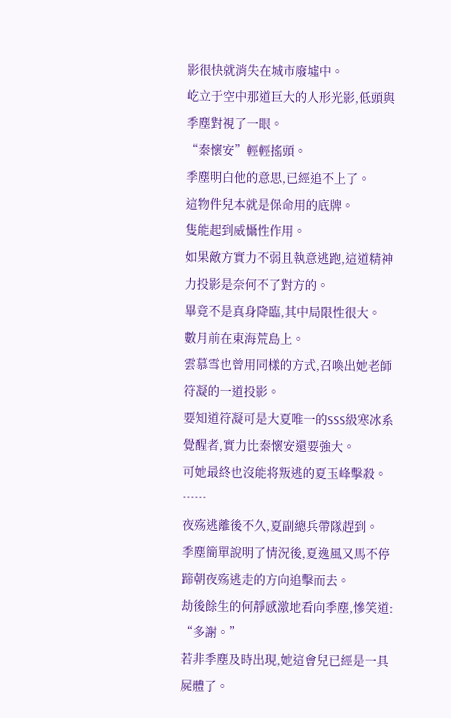影很快就消失在城市廢墟中。
屹立于空中那道巨大的人形光影,低頭與季塵對視了一眼。
“秦懷安”輕輕搖頭。
季塵明白他的意思,已經追不上了。
這物件兒本就是保命用的底牌。
隻能起到威懾性作用。
如果敵方實力不弱且執意逃跑,這道精神力投影是奈何不了對方的。
畢竟不是真身降臨,其中局限性很大。
數月前在東海荒島上。
雲慕雪也曾用同樣的方式,召喚出她老師符凝的一道投影。
要知道符凝可是大夏唯一的SSS級寒冰系覺醒者,實力比秦懷安還要強大。
可她最終也沒能将叛逃的夏玉峰擊殺。
……
夜殇逃離後不久,夏副總兵帶隊趕到。
季塵簡單說明了情況後,夏逸風又馬不停蹄朝夜殇逃走的方向追擊而去。
劫後餘生的何靜感激地看向季塵,慘笑道:
“多謝。”
若非季塵及時出現,她這會兒已經是一具屍體了。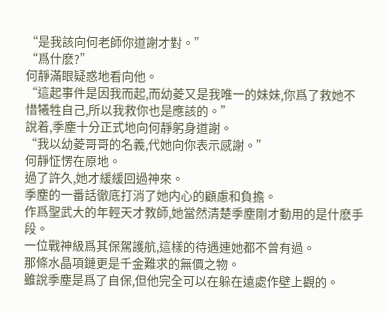“是我該向何老師你道謝才對。”
“爲什麽?”
何靜滿眼疑惑地看向他。
“這起事件是因我而起,而幼菱又是我唯一的妹妹,你爲了救她不惜犧牲自己,所以我救你也是應該的。”
說着,季塵十分正式地向何靜躬身道謝。
“我以幼菱哥哥的名義,代她向你表示感謝。”
何靜怔愣在原地。
過了許久,她才緩緩回過神來。
季塵的一番話徹底打消了她内心的顧慮和負擔。
作爲聖武大的年輕天才教師,她當然清楚季塵剛才動用的是什麽手段。
一位戰神級爲其保駕護航,這樣的待遇連她都不曾有過。
那條水晶項鏈更是千金難求的無價之物。
雖說季塵是爲了自保,但他完全可以在躲在遠處作壁上觀的。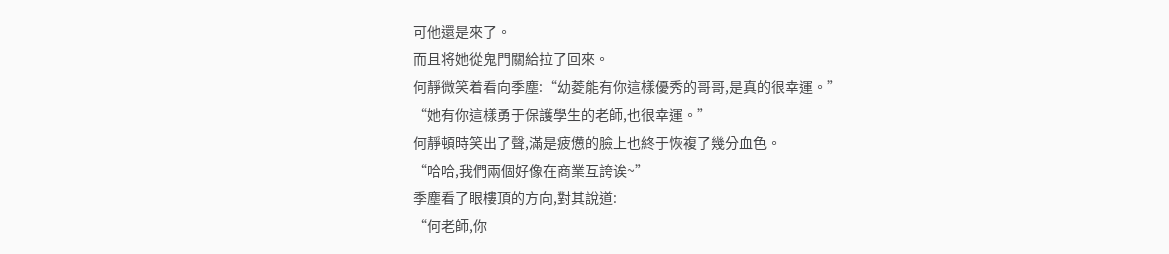可他還是來了。
而且将她從鬼門關給拉了回來。
何靜微笑着看向季塵:“幼菱能有你這樣優秀的哥哥,是真的很幸運。”
“她有你這樣勇于保護學生的老師,也很幸運。”
何靜頓時笑出了聲,滿是疲憊的臉上也終于恢複了幾分血色。
“哈哈,我們兩個好像在商業互誇诶~”
季塵看了眼樓頂的方向,對其說道:
“何老師,你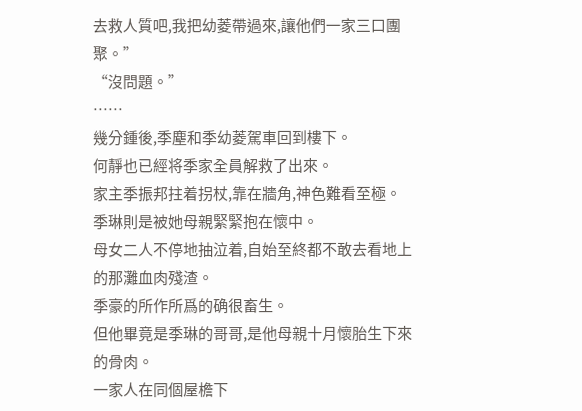去救人質吧,我把幼菱帶過來,讓他們一家三口團聚。”
“沒問題。”
……
幾分鍾後,季塵和季幼菱駕車回到樓下。
何靜也已經将季家全員解救了出來。
家主季振邦拄着拐杖,靠在牆角,神色難看至極。
季琳則是被她母親緊緊抱在懷中。
母女二人不停地抽泣着,自始至終都不敢去看地上的那灘血肉殘渣。
季豪的所作所爲的确很畜生。
但他畢竟是季琳的哥哥,是他母親十月懷胎生下來的骨肉。
一家人在同個屋檐下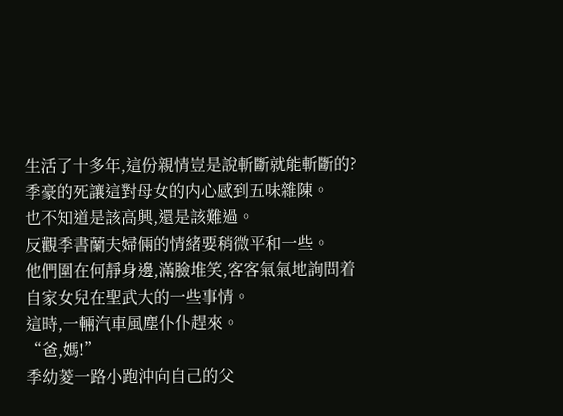生活了十多年,這份親情豈是說斬斷就能斬斷的?
季豪的死讓這對母女的内心感到五味雜陳。
也不知道是該高興,還是該難過。
反觀季書蘭夫婦倆的情緒要稍微平和一些。
他們圍在何靜身邊,滿臉堆笑,客客氣氣地詢問着自家女兒在聖武大的一些事情。
這時,一輛汽車風塵仆仆趕來。
“爸,媽!”
季幼菱一路小跑沖向自己的父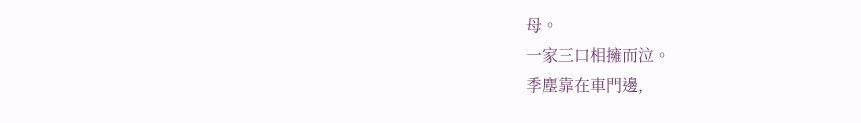母。
一家三口相擁而泣。
季塵靠在車門邊,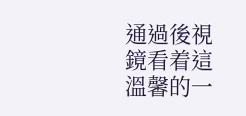通過後視鏡看着這溫馨的一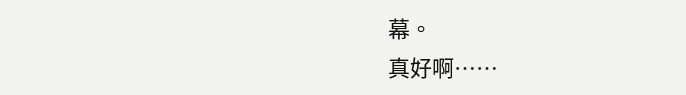幕。
真好啊……